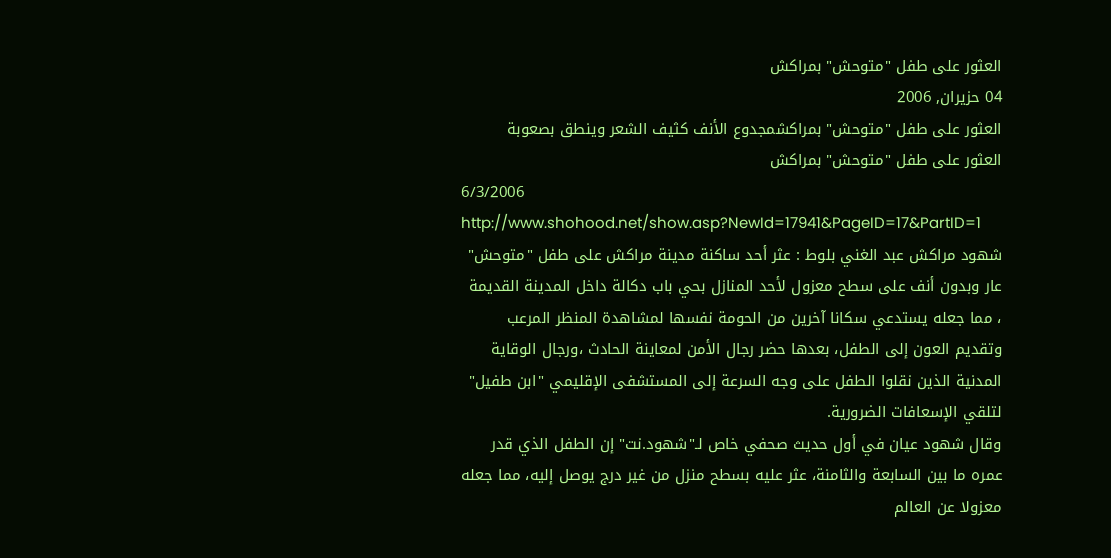العثور على طفل "متوحش" بمراكش
04 حزيران, 2006
العثور على طفل "متوحش" بمراكشمجدوع الأنف كثيف الشعر وينطق بصعوبة
العثور على طفل "متوحش" بمراكش
6/3/2006 http://www.shohood.net/show.asp?NewId=17941&PageID=17&PartID=1
شهود مراكش عبد الغني بلوط : عثر أحد ساكنة مدينة مراكش على طفل "متوحش" عار وبدون أنف على سطح معزول لأحد المنازل بحي باب دكالة داخل المدينة القديمة ، مما جعله يستدعي سكانا آخرين من الحومة نفسها لمشاهدة المنظر المرعب وتقديم العون إلى الطفل، بعدها حضر رجال الأمن لمعاينة الحادث ،ورجال الوقاية المدنية الذين نقلوا الطفل على وجه السرعة إلى المستشفى الإقليمي "ابن طفيل" لتلقي الإسعافات الضرورية.
وقال شهود عيان في أول حديث صحفي خاص لـ"شهود.نت" إن الطفل الذي قدر عمره ما بين السابعة والثامنة، عثر عليه بسطح منزل من غير درج يوصل إليه، مما جعله معزولا عن العالم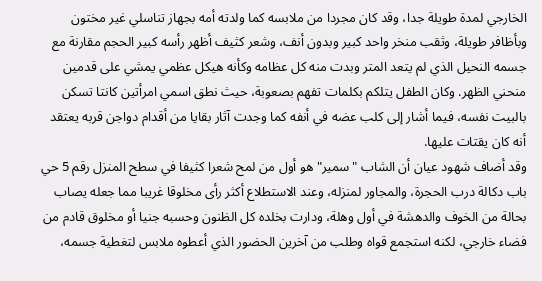الخارجي لمدة طويلة جدا، وقد كان مجردا من ملابسه كما ولدته أمه بجهاز تناسلي غير مختون وبأظافر طويلة، وثقب منخر واحد كبير وبدون أنف، وشعر كثيف أظهر رأسه كبير الحجم مقارنة مع جسمه النحيل الذي لم يتعد المتر وبدت منه كل عظامه وكأنه هيكل عظمي يمشي على قدمين منحني الظهر. وكان الطفل يتلكم بكلمات تفهم بصعوبة، حيث نطق اسمي امرأتين كانتا تسكن بالبيت نفسه، فيما أشار إلى كلب عضه في أنفه كما وجدت آثار بقايا من أقدام دواجن قربه يعتقد أنه كان يقتات عليها.
وقد أضاف شهود عيان أن الشاب "سمير" هو أول من لمح شعرا كثيفا في سطح المنزل رقم 5 حي باب دكالة درب الحجرة، والمجاور لمنزله، وعند الاستطلاع أكثر رأى مخلوقا غريبا مما جعله يصاب بحالة من الخوف والدهشة في أول وهلة، ودارت بخلده كل الظنون وحسبه جنيا أو مخلوق قادم من فضاء خارجي، لكنه استجمع قواه وطلب من آخرين الحضور الذي أعطوه ملابس لتغطية جسمه،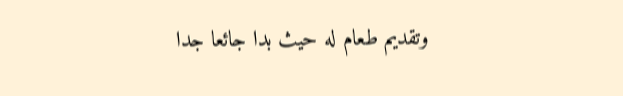وتقديم طعام له حيث بدا جائعا جدا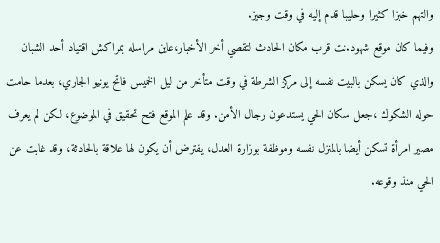والتهم خبزا كثيرا وحليبا قدم إليه في وقت وجيز.
وفيما كان موقع شهود.نت قرب مكان الحادث لتقصي أخر الأخبار،عاين مراسله بمراكش اقتياد أحد الشبان والذي كان يسكن بالبيت نفسه إلى مركز الشرطة في وقت متأخر من ليل الخميس فاتح يونيو الجاري، بعدما حامت حوله الشكوك ،جعل سكان الحي يستدعون رجال الأمن. وقد علم الموقع فتح تحقيق في الموضوع، لكن لم يعرف مصير امرأة تسكن أيضا بالمنزل نفسه وموظفة بوزارة العدل، يفترض أن يكون لها علاقة بالحادثة، وقد غابت عن الحي منذ وقوعه.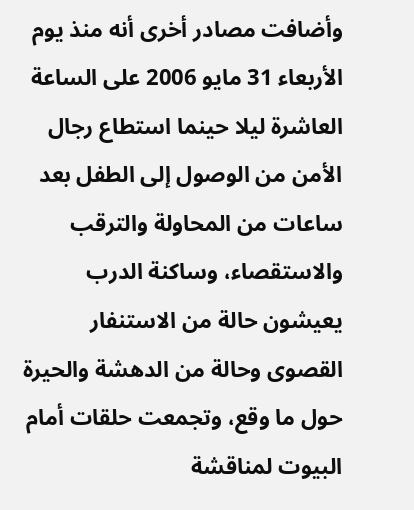وأضافت مصادر أخرى أنه منذ يوم الأربعاء 31 مايو 2006 على الساعة العاشرة ليلا حينما استطاع رجال الأمن من الوصول إلى الطفل بعد ساعات من المحاولة والترقب والاستقصاء، وساكنة الدرب يعيشون حالة من الاستنفار القصوى وحالة من الدهشة والحيرة حول ما وقع، وتجمعت حلقات أمام البيوت لمناقشة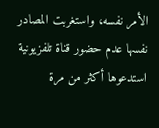الأمر نفسه، واستغربت المصادر نفسها عدم حضور قناة تلفزيونية استدعوها أكثر من مرة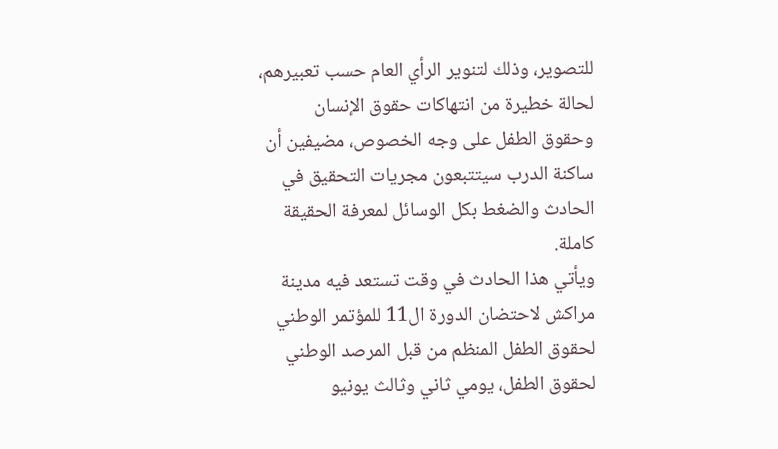للتصوير، وذلك لتنوير الرأي العام حسب تعبيرهم، لحالة خطيرة من انتهاكات حقوق الإنسان وحقوق الطفل على وجه الخصوص، مضيفين أن ساكنة الدرب سيتتبعون مجريات التحقيق في الحادث والضغط بكل الوسائل لمعرفة الحقيقة كاملة.
ويأتي هذا الحادث في وقت تستعد فيه مدينة مراكش لاحتضان الدورة ال11 للمؤتمر الوطني لحقوق الطفل المنظم من قبل المرصد الوطني لحقوق الطفل، يومي ثاني وثالث يونيو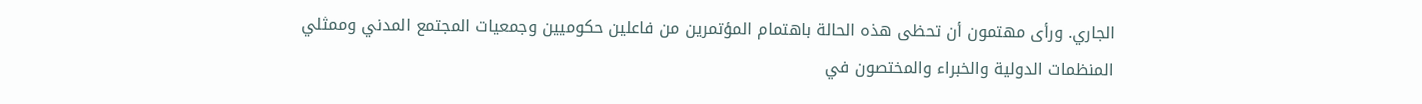الجاري. ورأى مهتمون أن تحظى هذه الحالة باهتمام المؤتمرين من فاعلين حكوميين وجمعيات المجتمع المدني وممثلي المنظمات الدولية والخبراء والمختصون في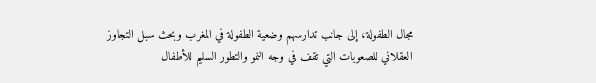مجال الطفولة، إلى جانب تدارسهم وضعية الطفولة في المغرب وبحث سبل التجاوز العقلاني للصعوبات التي تقف في وجه النمو والتطور السليم للأطفال